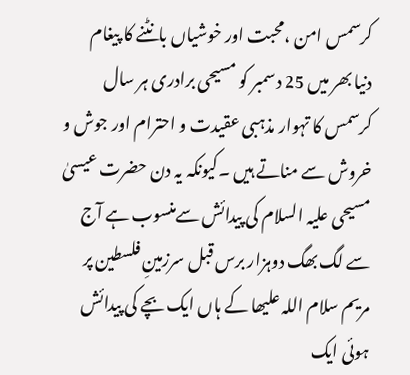کرسمس امن ،محبت اور خوشیاں بانٹنے کا پیغام
دنیا بھر میں 25 دسمبر کو مسیحی برادری ہر سال کرسمس کا تہوار مذہبی عقیدت و احترام اور جوش و خروش سے مناتے ہیں ۔کیونکہ یہ دن حضرت عیسیٰ مسیحی علیہ السلام کی پیدائش سےمنسوب ہے آج سے لگ بھگ دوہزار برس قبل سرزمینِ فلسطین پر مریم سلام اللہ علیھا کے ہاں ایک بچے کی پیدائش ہوئی ایک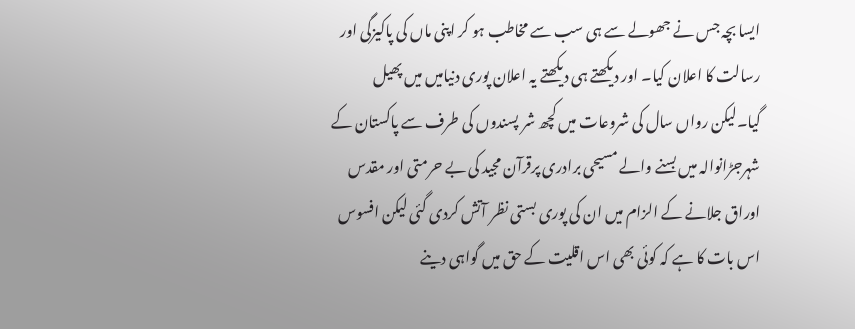ایسا بچہ جس نے جھولے سے ہی سب سے مخاطب ہو کر اپنی ماں کی پاکیزگی اور رسالت کا اعلان کیا۔ اور دیکھتے ہی دیکھتے یہ اعلان پوری دنیامیں میں پھیل گیا۔لیکن رواں سال کی شروعات میں کچھ شر پسندوں کی طرف سے پاکستان کے شہرجڑانوالہ میں بسنے والے مسیحی برادری پرقرآن مجید کی بے حرمتی اور مقدس اوراق جلانے کے الزام میں ان کی پوری بستی نظر آتش کردی گئی لیکن افسوس اس بات کا ہے کہ کوئی بھی اس اقلیت کے حق میں گواہی دینے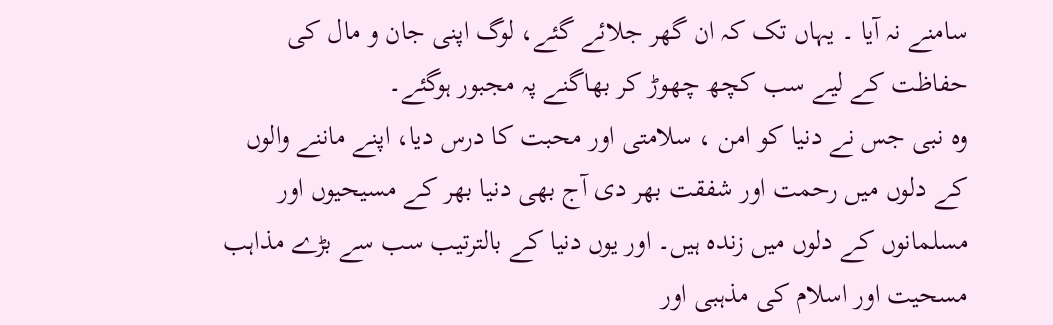سامنے نہ آیا ۔ یہاں تک کہ ان گھر جلائے گئے، لوگ اپنی جان و مال کی حفاظت کے لیے سب کچھ چھوڑ کر بھاگنے پہ مجبور ہوگئے۔
وہ نبی جس نے دنیا کو امن ، سلامتی اور محبت کا درس دیا، اپنے ماننے والوں کے دلوں میں رحمت اور شفقت بھر دی آج بھی دنیا بھر کے مسیحیوں اور مسلمانوں کے دلوں میں زندہ ہیں۔ اور یوں دنیا کے بالترتیب سب سے بڑے مذاہب مسحیت اور اسلام کی مذہبی اور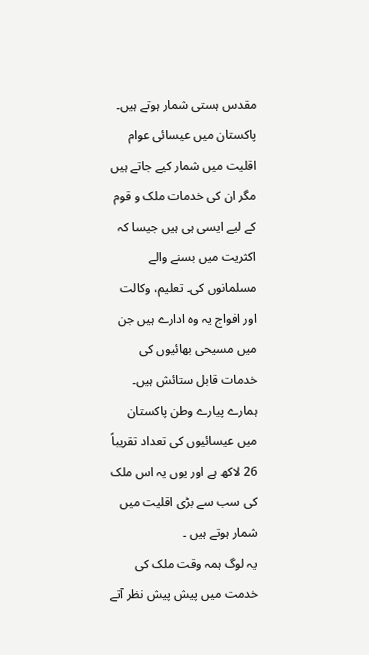مقدس ہستی شمار ہوتے ہیں۔
پاکستان میں عیسائی عوام اقلیت میں شمار کیے جاتے ہیں مگر ان کی خدمات ملک و قوم کے لیے ایسی ہی ہیں جیسا کہ اکثریت میں بسنے والے مسلمانوں کی۔ تعلیم، وکالت اور افواج یہ وہ ادارے ہیں جن میں مسیحی بھائیوں کی خدمات قابل ستائش ہیں۔ ہمارے پیارے وطن پاکستان میں عیسائیوں کی تعداد تقریباً 26 لاکھ ہے اور یوں یہ اس ملک کی سب سے بڑی اقلیت میں شمار ہوتے ہیں ۔
یہ لوگ ہمہ وقت ملک کی خدمت میں پیش پیش نظر آتے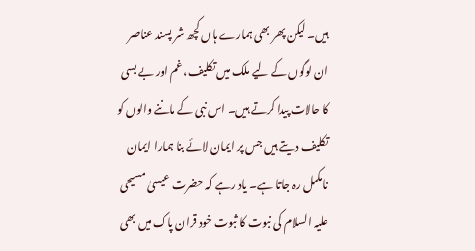ہیں۔ لیکن پھر بھی ہمارے ہاں کچھ شر پسند عناصر ان لوگوں کے لیے ملک میں تکلیف، غم اور بے بسی کا حالات پیدا کرتے ہیں۔ اس نبی کے ماننے والوں کو تکلیف دیتے ہیں جس پر ایمان لائے بنا ہمارا ایمان نامکمل رہ جاتا ہے۔ یاد رہے کہ حضرت عیسیٰ مسیحی علیہ السلام کی نبوت کا ثبوت خود قران پاک میں بھی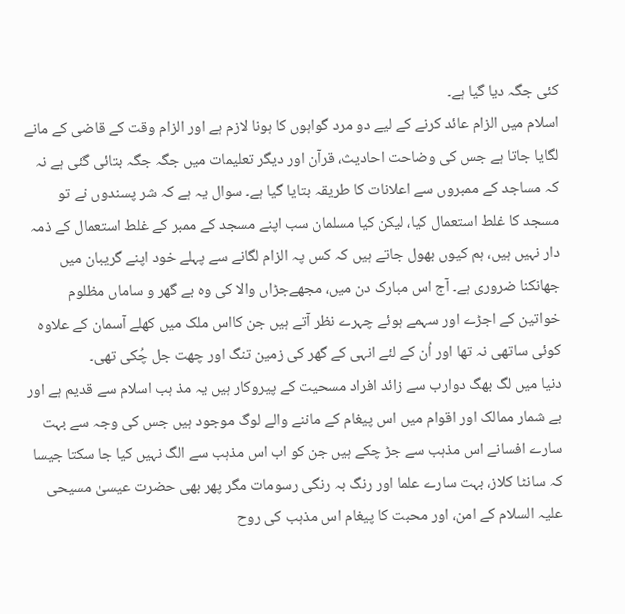کئی جگہ دیا گیا ہے۔
اسلام میں الزام عائد کرنے کے لیے دو مرد گواہوں کا ہونا لازم ہے اور الزام وقت کے قاضی کے مانے لگایا جاتا ہے جس کی وضاحت احادیث، قرآن اور دیگر تعلیمات میں جگہ جگہ بتائی گئی ہے نہ کہ مساجد کے ممبروں سے اعلانات کا طریقہ بتایا گیا ہے۔ سوال یہ ہے کہ شر پسندوں نے تو مسجد کا غلط استعمال کیا، لیکن کیا مسلمان سب اپنے مسجد کے ممبر کے غلط استعمال کے ذمہ دار نہیں ہیں، ہم کیوں بھول جاتے ہیں کہ کس پہ الزام لگانے سے پہلے خود اپنے گریبان میں جھانکنا ضروری ہے۔ آج اس مبارک دن میں، مجھےجڑاں والا کی وہ بے گھر و ساماں مظلوم خواتین کے اجڑے اور سہمے ہوئے چہرے نظر آتے ہیں جن کااس ملک میں کھلے آسمان کے علاوہ کوئی ساتھی نہ تھا اور اُن کے لئے انہی کے گھر کی زمین تنگ اور چھت جل چُکی تھی۔
دنیا میں لگ بھگ دوارب سے زائد افراد مسحیت کے پیروکار ہیں یہ مذ ہب اسلام سے قدیم ہے اور بے شمار ممالک اور اقوام میں اس پیغام کے ماننے والے لوگ موجود ہیں جس کی وجہ سے بہت سارے افسانے اس مذہب سے جڑ چکے ہیں جن کو اب اس مذہب سے الگ نہیں کیا جا سکتا جیسا کہ سانٹا کلاز، بہت سارے علما اور رنگ بہ رنگی رسومات مگر پھر بھی حضرت عیسیٰ مسیحی علیہ السلام کے امن، اور محبت کا پیغام اس مذہب کی روح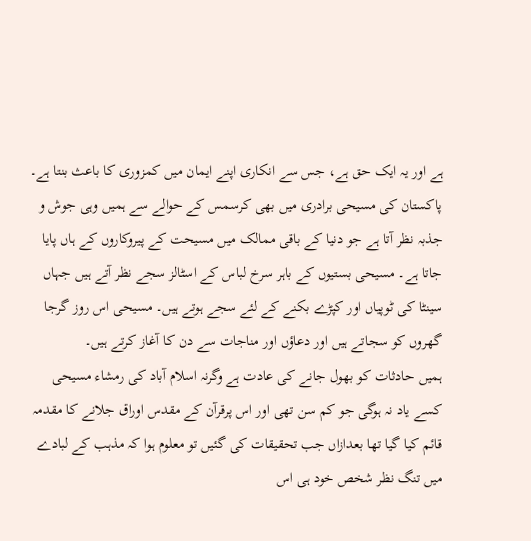ہے اور یہ ایک حق ہے، جس سے انکاری اپنے ایمان میں کمزوری کا باعث بنتا ہے۔ پاکستان کی مسیحی برادری میں بھی کرسمس کے حوالے سے ہمیں وہی جوش و جذبہ نظر آتا ہے جو دنیا کے باقی ممالک میں مسیحت کے پیروکاروں کے ہاں پایا جاتا ہے۔ مسیحی بستیوں کے باہر سرخ لباس کے اسٹالز سجے نظر آتے ہیں جہاں سینٹا کی ٹوپیاں اور کپڑے بکنے کے لئے سجے ہوتے ہیں۔ مسیحی اس روز گرجا گھروں کو سجاتے ہیں اور دعاؤں اور مناجات سے دن کا آغاز کرتے ہیں۔
ہمیں حادثات کو بھول جانے کی عادت ہے وگرنہ اسلام آباد کی رمشاء مسیحی کسے یاد نہ ہوگی جو کم سن تھی اور اس پرقرآن کے مقدس اوراق جلانے کا مقدمہ قائم کیا گیا تھا بعدازاں جب تحقیقات کی گئیں تو معلوم ہوا کہ مذہب کے لبادے میں تنگ نظر شخص خود ہی اس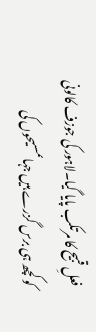فعلِ قبیح کا مرتکب پایا گیا۔لاہور کی جوزف کالونی کو کچھ ہی برس گزرے ہیں جہاںمسیحوں کی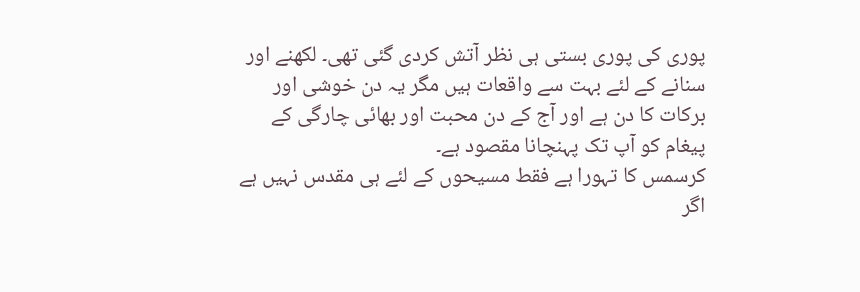پوری کی پوری بستی ہی نظر آتش کردی گئی تھی۔ لکھنے اور سنانے کے لئے بہت سے واقعات ہیں مگر یہ دن خوشی اور برکات کا دن ہے اور آج کے دن محبت اور بھائی چارگی کے پیغام کو آپ تک پہنچانا مقصود ہے۔
کرسمس کا تہورا ہے فقط مسیحوں کے لئے ہی مقدس نہیں ہے اگر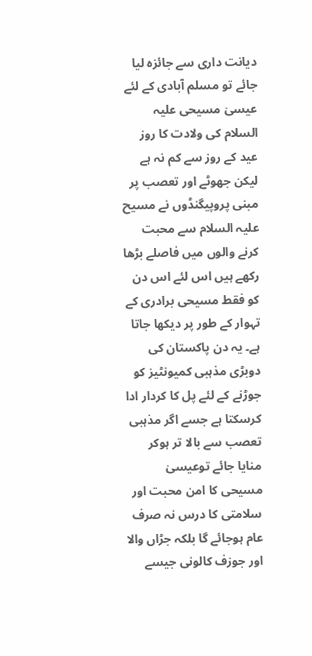دیانت داری سے جائزہ لیا جائے تو مسلم آبادی کے لئے عیسیٰ مسیحی علیہ السلام کی ولادت کا روز عید کے روز سے کم نہ ہے لیکن جھوٹے اور تعصب پر مبنی پروپیگنڈوں نے مسیح علیہ السلام سے محبت کرنے والوں میں فاصلے بڑھا رکھے ہیں اس لئے اس دن کو فقط مسیحی برادری کے تہوار کے طور پر دیکھا جاتا ہے۔ یہ دن پاکستان کی دوبڑی مذہبی کمیونٹیز کو جوڑنے کے لئے پل کا کردار ادا کرسکتا ہے جسے اگر مذہبی تعصب سے بالا تر ہوکر منایا جائے توعیسیٰ مسیحی کا امن محبت اور سلامتی کا درس نہ صرف عام ہوجائے گا بلکہ جڑاں والا اور جوزف کالونی جیسے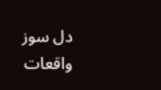دل سوز واقعات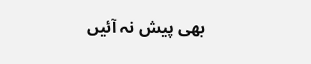بھی پیش نہ آئیں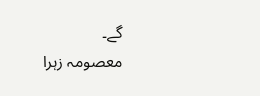گے۔
معصومہ زہرا